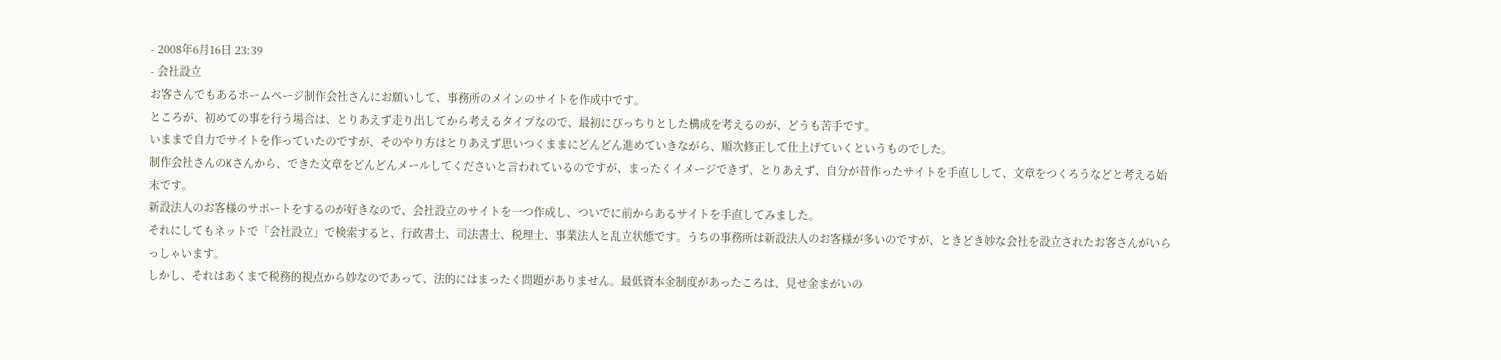- 2008年6月16日 23:39
- 会社設立
お客さんでもあるホームページ制作会社さんにお願いして、事務所のメインのサイトを作成中です。
ところが、初めての事を行う場合は、とりあえず走り出してから考えるタイプなので、最初にぴっちりとした構成を考えるのが、どうも苦手です。
いままで自力でサイトを作っていたのですが、そのやり方はとりあえず思いつくままにどんどん進めていきながら、順次修正して仕上げていくというものでした。
制作会社さんのKさんから、できた文章をどんどんメールしてくださいと言われているのですが、まったくイメージできず、とりあえず、自分が昔作ったサイトを手直しして、文章をつくろうなどと考える始末です。
新設法人のお客様のサポートをするのが好きなので、会社設立のサイトを一つ作成し、ついでに前からあるサイトを手直してみました。
それにしてもネットで「会社設立」で検索すると、行政書士、司法書士、税理士、事業法人と乱立状態です。うちの事務所は新設法人のお客様が多いのですが、ときどき妙な会社を設立されたお客さんがいらっしゃいます。
しかし、それはあくまで税務的視点から妙なのであって、法的にはまったく問題がありません。最低資本金制度があったころは、見せ金まがいの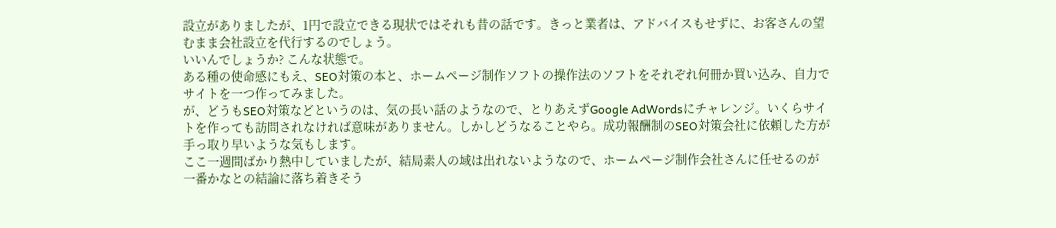設立がありましたが、1円で設立できる現状ではそれも昔の話です。きっと業者は、アドバイスもせずに、お客さんの望むまま会社設立を代行するのでしょう。
いいんでしょうか? こんな状態で。
ある種の使命感にもえ、SEO対策の本と、ホームページ制作ソフトの操作法のソフトをそれぞれ何冊か買い込み、自力でサイトを一つ作ってみました。
が、どうもSEO対策などというのは、気の長い話のようなので、とりあえずGoogle AdWordsにチャレンジ。いくらサイトを作っても訪問されなければ意味がありません。しかしどうなることやら。成功報酬制のSEO対策会社に依頼した方が手っ取り早いような気もします。
ここ一週間ばかり熱中していましたが、結局素人の域は出れないようなので、ホームページ制作会社さんに任せるのが一番かなとの結論に落ち着きそう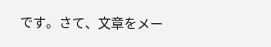です。さて、文章をメー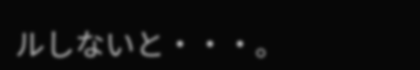ルしないと・・・。